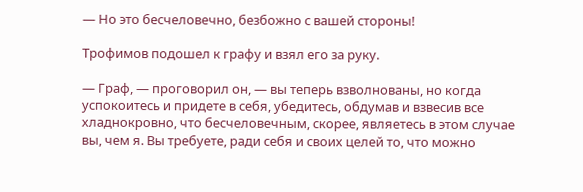— Но это бесчеловечно, безбожно с вашей стороны!

Трофимов подошел к графу и взял его за руку.

— Граф, — проговорил он, — вы теперь взволнованы, но когда успокоитесь и придете в себя, убедитесь, обдумав и взвесив все хладнокровно, что бесчеловечным, скорее, являетесь в этом случае вы, чем я. Вы требуете, ради себя и своих целей то, что можно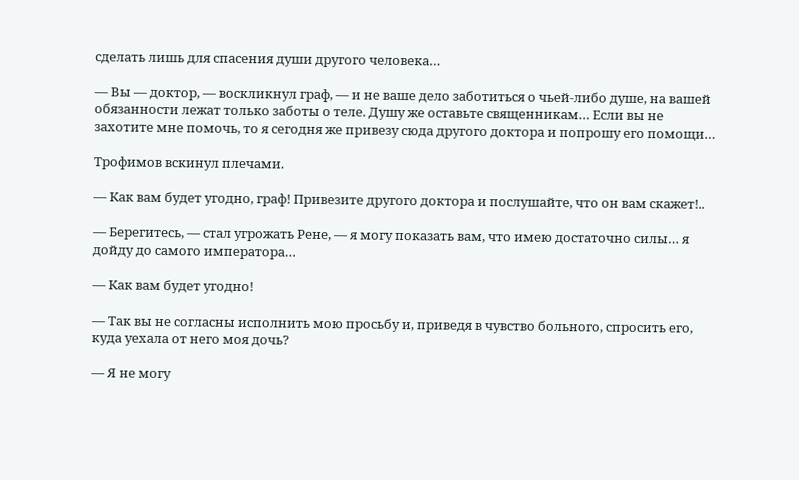сделать лишь для спасения души другого человека…

— Вы — доктор, — воскликнул граф, — и не ваше дело заботиться о чьей-либо душе, на вашей обязанности лежат только заботы о теле. Душу же оставьте священникам… Если вы не захотите мне помочь, то я сегодня же привезу сюда другого доктора и попрошу его помощи…

Трофимов вскинул плечами.

— Как вам будет угодно, граф! Привезите другого доктора и послушайте, что он вам скажет!..

— Берегитесь, — стал угрожать Рене, — я могу показать вам, что имею достаточно силы… я дойду до самого императора…

— Как вам будет угодно!

— Так вы не согласны исполнить мою просьбу и, приведя в чувство больного, спросить его, куда уехала от него моя дочь?

— Я не могу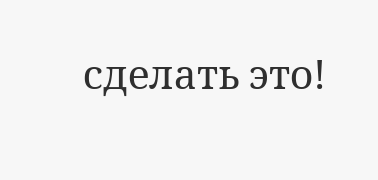сделать это!